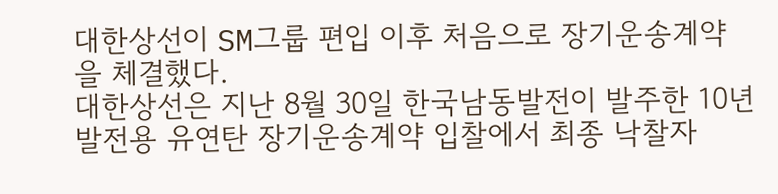대한상선이 SM그룹 편입 이후 처음으로 장기운송계약을 체결했다.
대한상선은 지난 8월 30일 한국남동발전이 발주한 10년 발전용 유연탄 장기운송계약 입찰에서 최종 낙찰자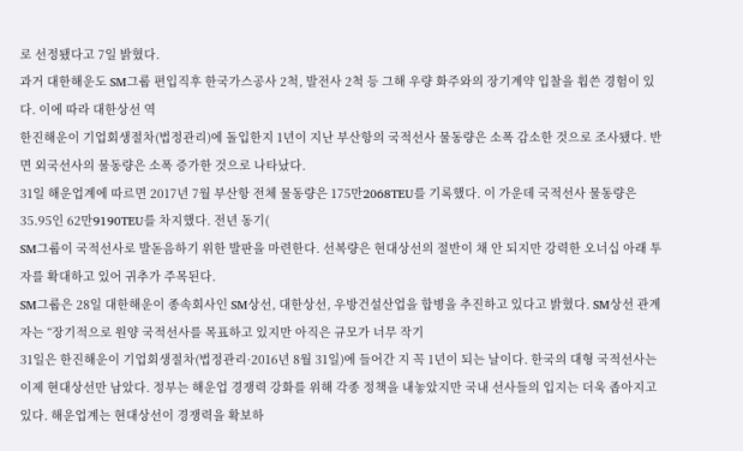로 선정됐다고 7일 밝혔다.
과거 대한해운도 SM그룹 편입직후 한국가스공사 2척, 발전사 2척 등 그해 우량 화주와의 장기계약 입찰을 휩쓴 경험이 있다. 이에 따라 대한상선 역
한진해운이 기업회생절차(법정관리)에 돌입한지 1년이 지난 부산항의 국적선사 물동량은 소폭 감소한 것으로 조사됐다. 반면 외국선사의 물동량은 소폭 증가한 것으로 나타났다.
31일 해운업계에 따르면 2017년 7월 부산항 전체 물동량은 175만2068TEU를 기록했다. 이 가운데 국적선사 물동량은 35.95인 62만9190TEU를 차지했다. 전년 동기(
SM그룹이 국적선사로 발돋음하기 위한 발판을 마련한다. 선복량은 현대상선의 절반이 채 안 되지만 강력한 오너십 아래 투자를 확대하고 있어 귀추가 주목된다.
SM그룹은 28일 대한해운이 종속회사인 SM상선, 대한상선, 우방건설산업을 합병을 추진하고 있다고 밝혔다. SM상선 관계자는 “장기적으로 원양 국적선사를 목표하고 있지만 아직은 규모가 너무 작기
31일은 한진해운이 기업회생절차(법정관리·2016년 8월 31일)에 들어간 지 꼭 1년이 되는 날이다. 한국의 대형 국적선사는 이제 현대상선만 남았다. 정부는 해운업 경쟁력 강화를 위해 각종 정책을 내놓았지만 국내 선사들의 입지는 더욱 좁아지고 있다. 해운업계는 현대상선이 경쟁력을 확보하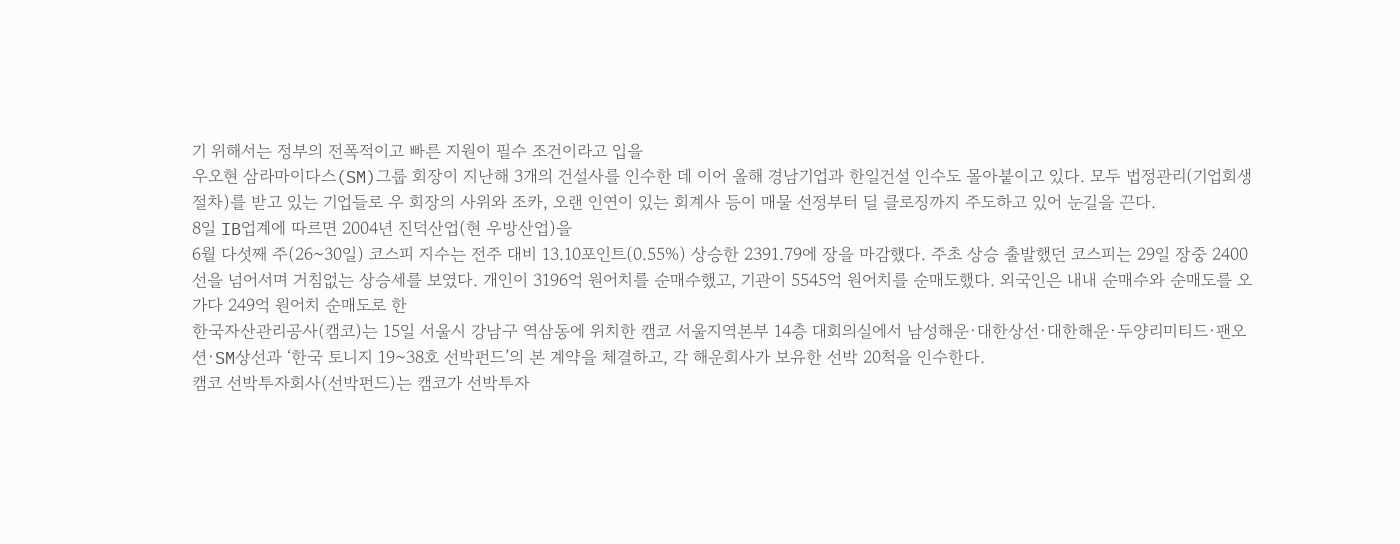기 위해서는 정부의 전폭적이고 빠른 지원이 필수 조건이라고 입을
우오현 삼라마이다스(SM)그룹 회장이 지난해 3개의 건설사를 인수한 데 이어 올해 경남기업과 한일건설 인수도 몰아붙이고 있다. 모두 법정관리(기업회생절차)를 받고 있는 기업들로 우 회장의 사위와 조카, 오랜 인연이 있는 회계사 등이 매물 선정부터 딜 클로징까지 주도하고 있어 눈길을 끈다.
8일 IB업계에 따르면 2004년 진덕산업(현 우방산업)을
6월 다섯째 주(26~30일) 코스피 지수는 전주 대비 13.10포인트(0.55%) 상승한 2391.79에 장을 마감했다. 주초 상승 출발했던 코스피는 29일 장중 2400선을 넘어서며 거침없는 상승세를 보였다. 개인이 3196억 원어치를 순매수했고, 기관이 5545억 원어치를 순매도했다. 외국인은 내내 순매수와 순매도를 오가다 249억 원어치 순매도로 한
한국자산관리공사(캠코)는 15일 서울시 강남구 역삼동에 위치한 캠코 서울지역본부 14층 대회의실에서 남성해운·대한상선·대한해운·두양리미티드·팬오션·SM상선과 ‘한국 토니지 19~38호 선박펀드’의 본 계약을 체결하고, 각 해운회사가 보유한 선박 20척을 인수한다.
캠코 선박투자회사(선박펀드)는 캠코가 선박투자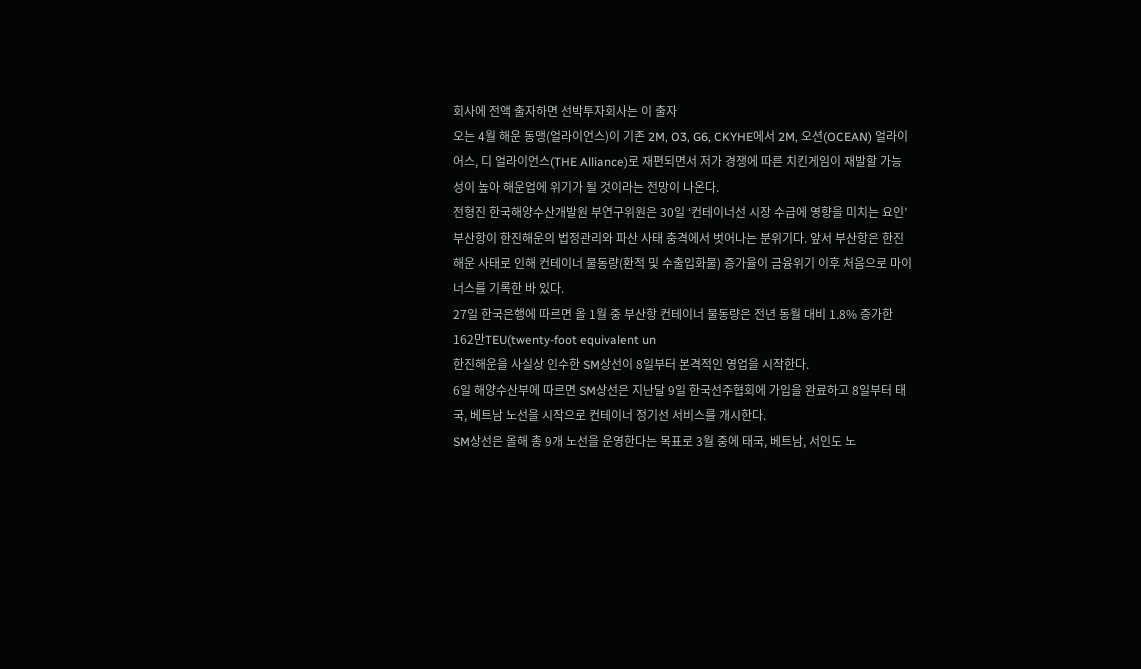회사에 전액 출자하면 선박투자회사는 이 출자
오는 4월 해운 동맹(얼라이언스)이 기존 2M, O3, G6, CKYHE에서 2M, 오션(OCEAN) 얼라이어스, 디 얼라이언스(THE Alliance)로 재편되면서 저가 경쟁에 따른 치킨게임이 재발할 가능성이 높아 해운업에 위기가 될 것이라는 전망이 나온다.
전형진 한국해양수산개발원 부연구위원은 30일 ‘컨테이너선 시장 수급에 영향을 미치는 요인’
부산항이 한진해운의 법정관리와 파산 사태 충격에서 벗어나는 분위기다. 앞서 부산항은 한진해운 사태로 인해 컨테이너 물동량(환적 및 수출입화물) 증가율이 금융위기 이후 처음으로 마이너스를 기록한 바 있다.
27일 한국은행에 따르면 올 1월 중 부산항 컨테이너 물동량은 전년 동월 대비 1.8% 증가한 162만TEU(twenty-foot equivalent un
한진해운을 사실상 인수한 SM상선이 8일부터 본격적인 영업을 시작한다.
6일 해양수산부에 따르면 SM상선은 지난달 9일 한국선주협회에 가입을 완료하고 8일부터 태국, 베트남 노선을 시작으로 컨테이너 정기선 서비스를 개시한다.
SM상선은 올해 총 9개 노선을 운영한다는 목표로 3월 중에 태국, 베트남, 서인도 노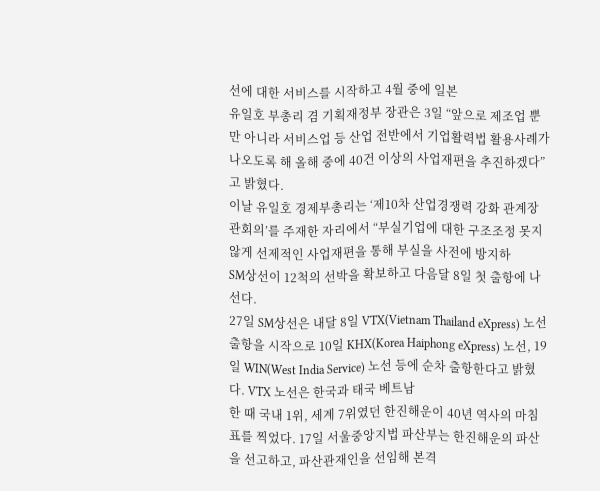선에 대한 서비스를 시작하고 4월 중에 일본
유일호 부총리 겸 기획재정부 장관은 3일 “앞으로 제조업 뿐만 아니라 서비스업 등 산업 전반에서 기업활력법 활용사례가 나오도록 해 올해 중에 40건 이상의 사업재편을 추진하겠다”고 밝혔다.
이날 유일호 경제부총리는 ‘제10차 산업경쟁력 강화 관계장관회의’를 주재한 자리에서 “부실기업에 대한 구조조정 못지 않게 선제적인 사업재편을 통해 부실을 사전에 방지하
SM상선이 12척의 선박을 확보하고 다음달 8일 첫 출항에 나선다.
27일 SM상선은 내달 8일 VTX(Vietnam Thailand eXpress) 노선 출항을 시작으로 10일 KHX(Korea Haiphong eXpress) 노선, 19일 WIN(West India Service) 노선 등에 순차 출항한다고 밝혔다. VTX 노선은 한국과 태국 베트남
한 때 국내 1위, 세계 7위였던 한진해운이 40년 역사의 마침표를 찍었다. 17일 서울중앙지법 파산부는 한진해운의 파산을 선고하고, 파산관재인을 선임해 본격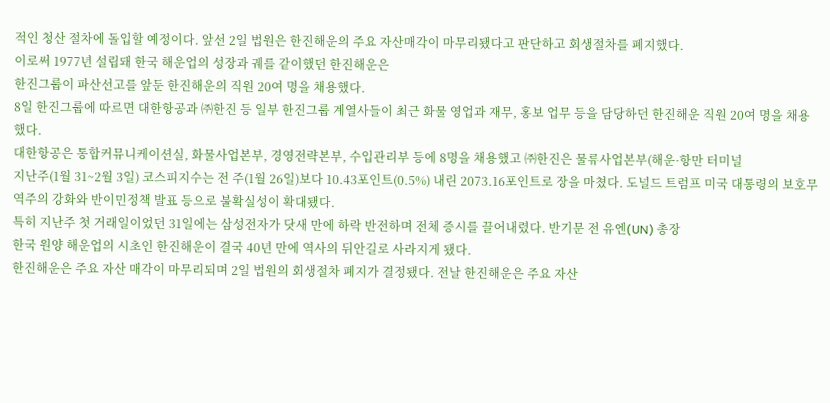적인 청산 절차에 돌입할 예정이다. 앞선 2일 법원은 한진해운의 주요 자산매각이 마무리됐다고 판단하고 회생절차를 폐지했다.
이로써 1977년 설립돼 한국 해운업의 성장과 궤를 같이했던 한진해운은
한진그룹이 파산선고를 앞둔 한진해운의 직원 20여 명을 채용했다.
8일 한진그룹에 따르면 대한항공과 ㈜한진 등 일부 한진그룹 계열사들이 최근 화물 영업과 재무, 홍보 업무 등을 담당하던 한진해운 직원 20여 명을 채용했다.
대한항공은 통합커뮤니케이션실, 화물사업본부, 경영전략본부, 수입관리부 등에 8명을 채용했고 ㈜한진은 물류사업본부(해운·항만 터미널
지난주(1월 31~2월 3일) 코스피지수는 전 주(1월 26일)보다 10.43포인트(0.5%) 내린 2073.16포인트로 장을 마쳤다. 도널드 트럼프 미국 대통령의 보호무역주의 강화와 반이민정책 발표 등으로 불확실성이 확대됐다.
특히 지난주 첫 거래일이었던 31일에는 삼성전자가 닷새 만에 하락 반전하며 전체 증시를 끌어내렸다. 반기문 전 유엔(UN) 총장
한국 원양 해운업의 시초인 한진해운이 결국 40년 만에 역사의 뒤안길로 사라지게 됐다.
한진해운은 주요 자산 매각이 마무리되며 2일 법원의 회생절차 폐지가 결정됐다. 전날 한진해운은 주요 자산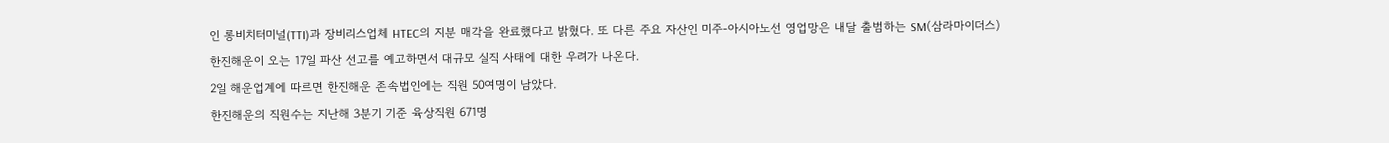인 롱비치터미널(TTI)과 장비리스업체 HTEC의 지분 매각을 완료했다고 밝혔다. 또 다른 주요 자산인 미주-아시아노선 영업망은 내달 출범하는 SM(삼라마이더스)
한진해운이 오는 17일 파산 선고를 예고하면서 대규모 실직 사태에 대한 우려가 나온다.
2일 해운업계에 따르면 한진해운 존속법인에는 직원 50여명이 남았다.
한진해운의 직원수는 지난해 3분기 기준 육상직원 671명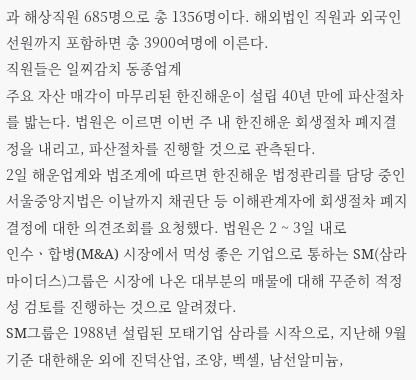과 해상직원 685명으로 총 1356명이다. 해외법인 직원과 외국인 선원까지 포함하면 총 3900여명에 이른다.
직원들은 일찌감치 동종업계
주요 자산 매각이 마무리된 한진해운이 설립 40년 만에 파산절차를 밟는다. 법원은 이르면 이번 주 내 한진해운 회생절차 폐지결정을 내리고, 파산절차를 진행할 것으로 관측된다.
2일 해운업계와 법조계에 따르면 한진해운 법정관리를 담당 중인 서울중앙지법은 이날까지 채권단 등 이해관계자에 회생절차 폐지결정에 대한 의견조회를 요청했다. 법원은 2 ~ 3일 내로
인수ㆍ합병(M&A) 시장에서 먹성 좋은 기업으로 통하는 SM(삼라마이더스)그룹은 시장에 나온 대부분의 매물에 대해 꾸준히 적정성 검토를 진행하는 것으로 알려졌다.
SM그룹은 1988년 설립된 모태기업 삼라를 시작으로, 지난해 9월 기준 대한해운 외에 진덕산업, 조양, 벡셀, 남선알미늄,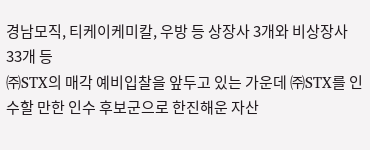경남모직, 티케이케미칼, 우방 등 상장사 3개와 비상장사 33개 등
㈜STX의 매각 예비입찰을 앞두고 있는 가운데 ㈜STX를 인수할 만한 인수 후보군으로 한진해운 자산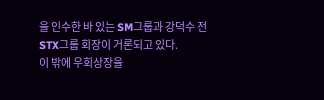을 인수한 바 있는 SM그룹과 강덕수 전 STX그룹 회장이 거론되고 있다.
이 밖에 우회상장을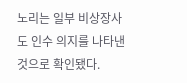노리는 일부 비상장사도 인수 의지를 나타낸 것으로 확인됐다.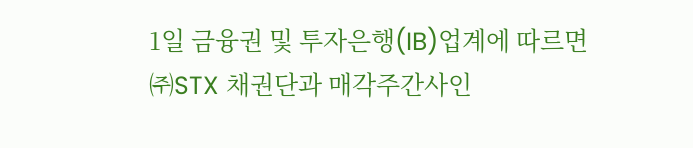1일 금융권 및 투자은행(IB)업계에 따르면 ㈜STX 채권단과 매각주간사인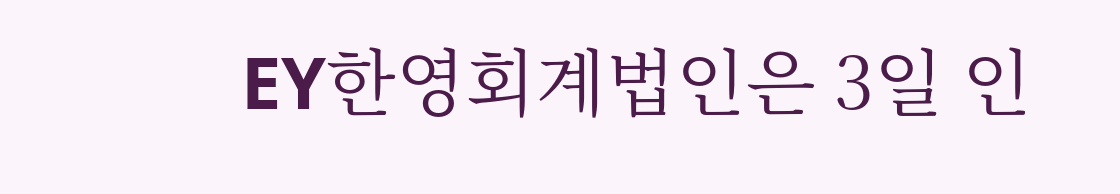EY한영회계법인은 3일 인